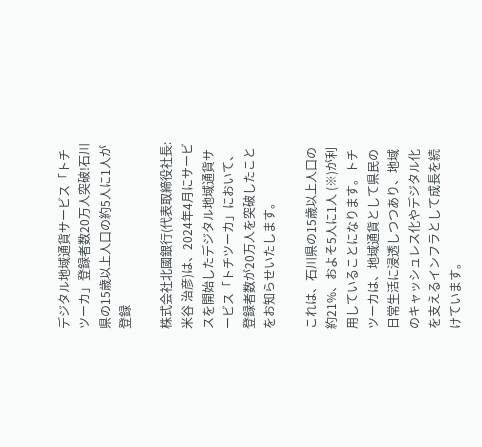デジタル地域通貨サービス「トチツーカ」登録者数20万人突破!石川県の15歳以上人口の約5人に1人が登録

株式会社北國銀行(代表取締役社長:米谷 治彦)は、2024年4月にサービスを開始したデジタル地域通貨サービス「トチツーカ」において、登録者数が20万人を突破したことをお知らせいたします。

これは、石川県の15歳以上人口の約21%、およそ5人に1人 (※)が利用していることになります。トチツーカは、地域通貨として県民の日常生活に浸透しつつあり、地域のキャッシュレス化やデジタル化を支えるインフラとして成長を続けています。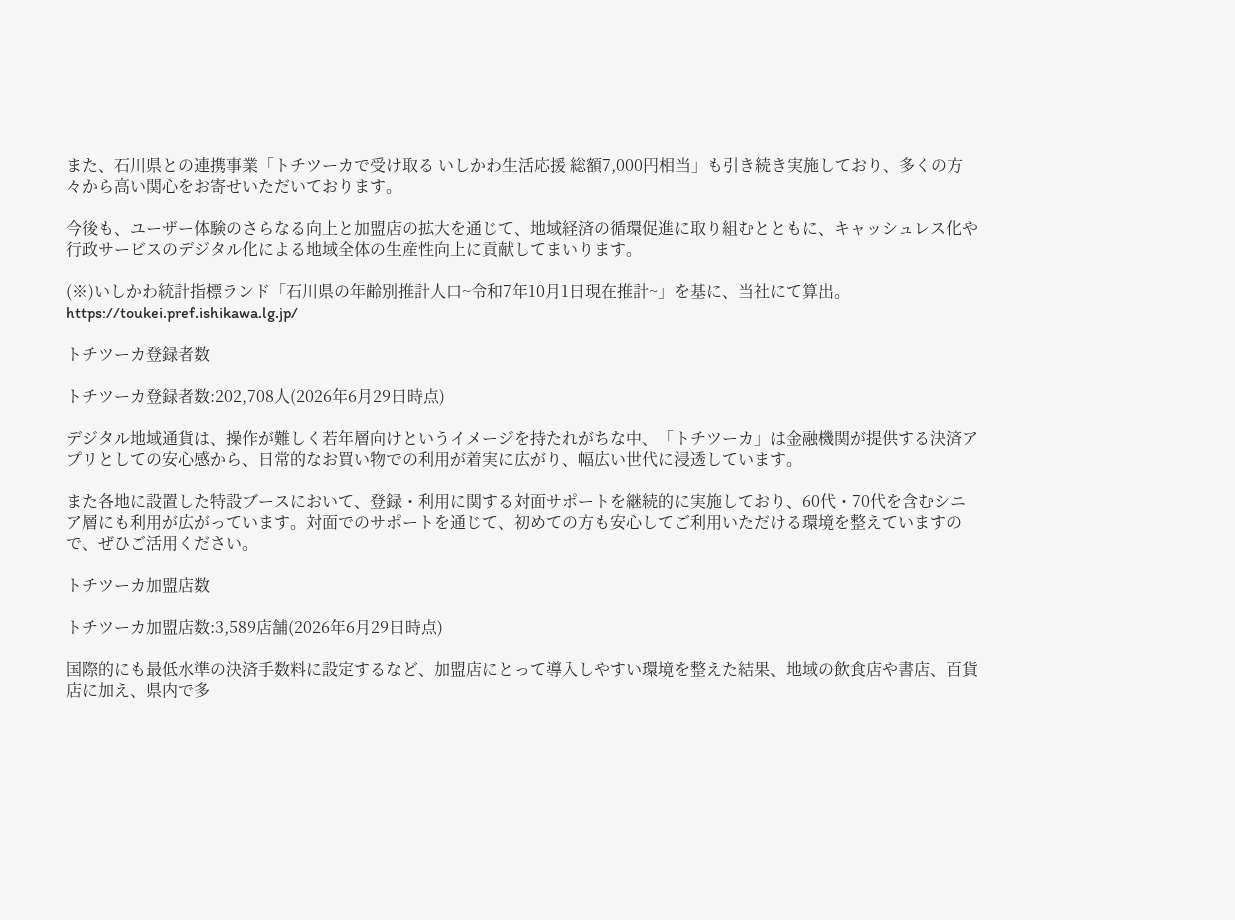また、石川県との連携事業「トチツーカで受け取る いしかわ生活応援 総額7,000円相当」も引き続き実施しており、多くの方々から高い関心をお寄せいただいております。

今後も、ユーザー体験のさらなる向上と加盟店の拡大を通じて、地域経済の循環促進に取り組むとともに、キャッシュレス化や行政サービスのデジタル化による地域全体の生産性向上に貢献してまいります。

(※)いしかわ統計指標ランド「石川県の年齢別推計人口~令和7年10月1日現在推計~」を基に、当社にて算出。https://toukei.pref.ishikawa.lg.jp/

トチツーカ登録者数

トチツーカ登録者数:202,708人(2026年6月29日時点)

デジタル地域通貨は、操作が難しく若年層向けというイメージを持たれがちな中、「トチツーカ」は金融機関が提供する決済アプリとしての安心感から、日常的なお買い物での利用が着実に広がり、幅広い世代に浸透しています。

また各地に設置した特設ブースにおいて、登録・利用に関する対面サポートを継続的に実施しており、60代・70代を含むシニア層にも利用が広がっています。対面でのサポートを通じて、初めての方も安心してご利用いただける環境を整えていますので、ぜひご活用ください。

トチツーカ加盟店数

トチツーカ加盟店数:3,589店舗(2026年6月29日時点)

国際的にも最低水準の決済手数料に設定するなど、加盟店にとって導入しやすい環境を整えた結果、地域の飲食店や書店、百貨店に加え、県内で多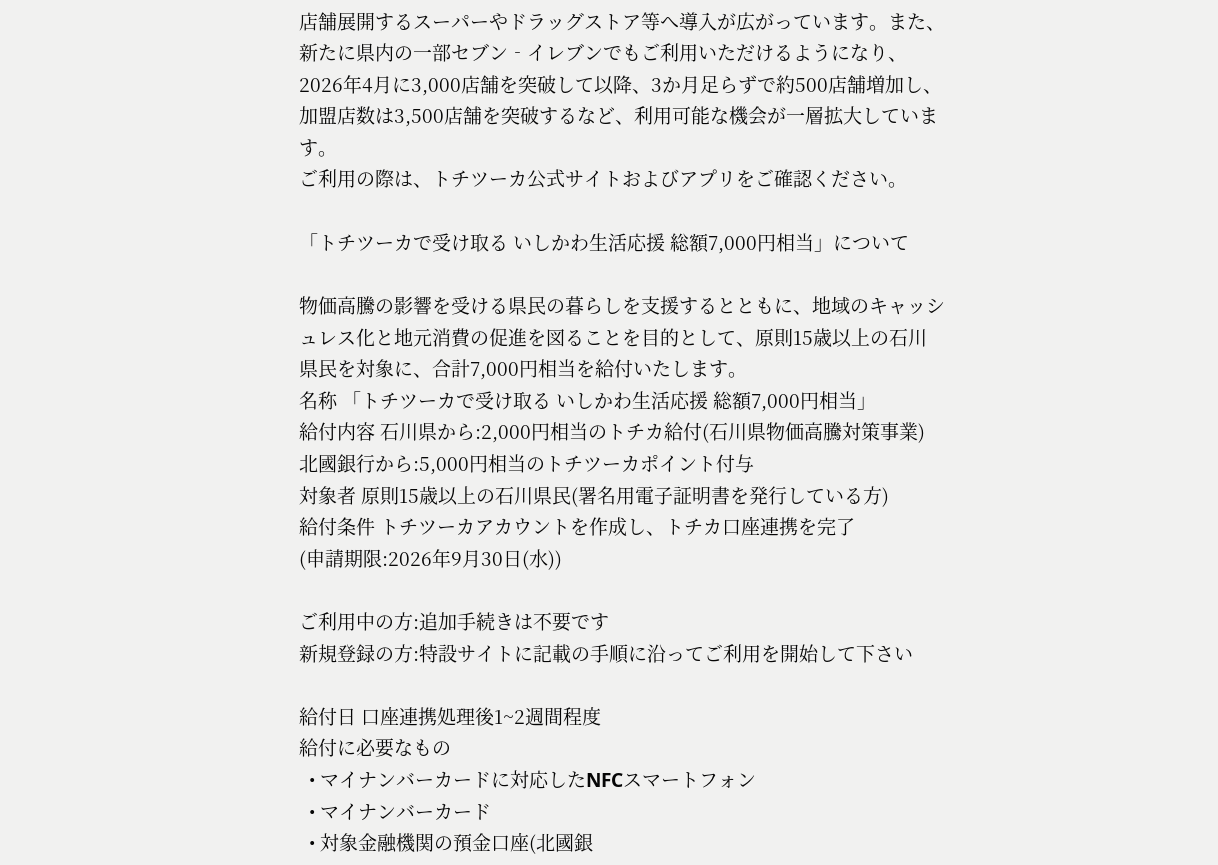店舗展開するスーパーやドラッグストア等へ導入が広がっています。また、新たに県内の一部セブン‐イレブンでもご利用いただけるようになり、2026年4月に3,000店舗を突破して以降、3か月足らずで約500店舗増加し、加盟店数は3,500店舗を突破するなど、利用可能な機会が一層拡大しています。
ご利用の際は、トチツーカ公式サイトおよびアプリをご確認ください。

「トチツーカで受け取る いしかわ生活応援 総額7,000円相当」について

物価高騰の影響を受ける県民の暮らしを支援するとともに、地域のキャッシュレス化と地元消費の促進を図ることを目的として、原則15歳以上の石川県民を対象に、合計7,000円相当を給付いたします。
名称 「トチツーカで受け取る いしかわ生活応援 総額7,000円相当」
給付内容 石川県から:2,000円相当のトチカ給付(石川県物価高騰対策事業)
北國銀行から:5,000円相当のトチツーカポイント付与
対象者 原則15歳以上の石川県民(署名用電子証明書を発行している方)
給付条件 トチツーカアカウントを作成し、トチカ口座連携を完了
(申請期限:2026年9月30日(水))

ご利用中の方:追加手続きは不要です
新規登録の方:特設サイトに記載の手順に沿ってご利用を開始して下さい

給付日 口座連携処理後1~2週間程度
給付に必要なもの
  • マイナンバーカードに対応したNFCスマートフォン
  • マイナンバーカード
  • 対象金融機関の預金口座(北國銀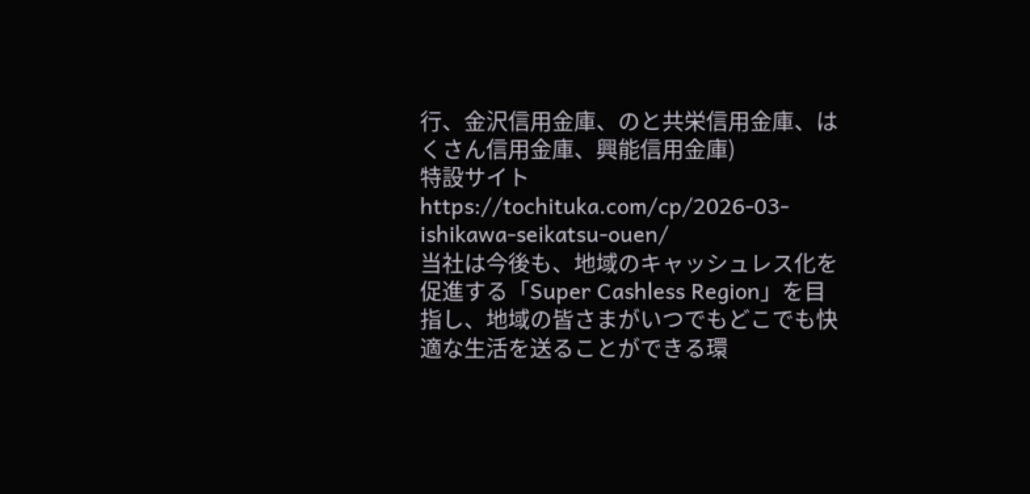行、金沢信用金庫、のと共栄信用金庫、はくさん信用金庫、興能信用金庫)
特設サイト https://tochituka.com/cp/2026-03-ishikawa-seikatsu-ouen/
当社は今後も、地域のキャッシュレス化を促進する「Super Cashless Region」を目指し、地域の皆さまがいつでもどこでも快適な生活を送ることができる環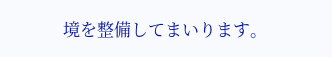境を整備してまいります。